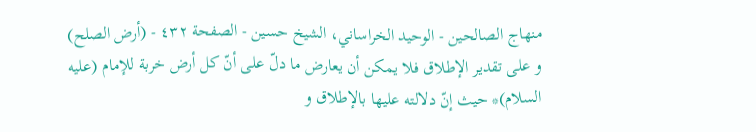منهاج الصالحين - الوحيد الخراساني، الشيخ حسين - الصفحة ٤٣٢ - (أرض الصلح)
و على تقدير الإطلاق فلا يمكن أن يعارض ما دلّ على أنّ كل أرض خربة للإمام (عليه السلام)* حيث إنّ دلالته عليها بالإطلاق و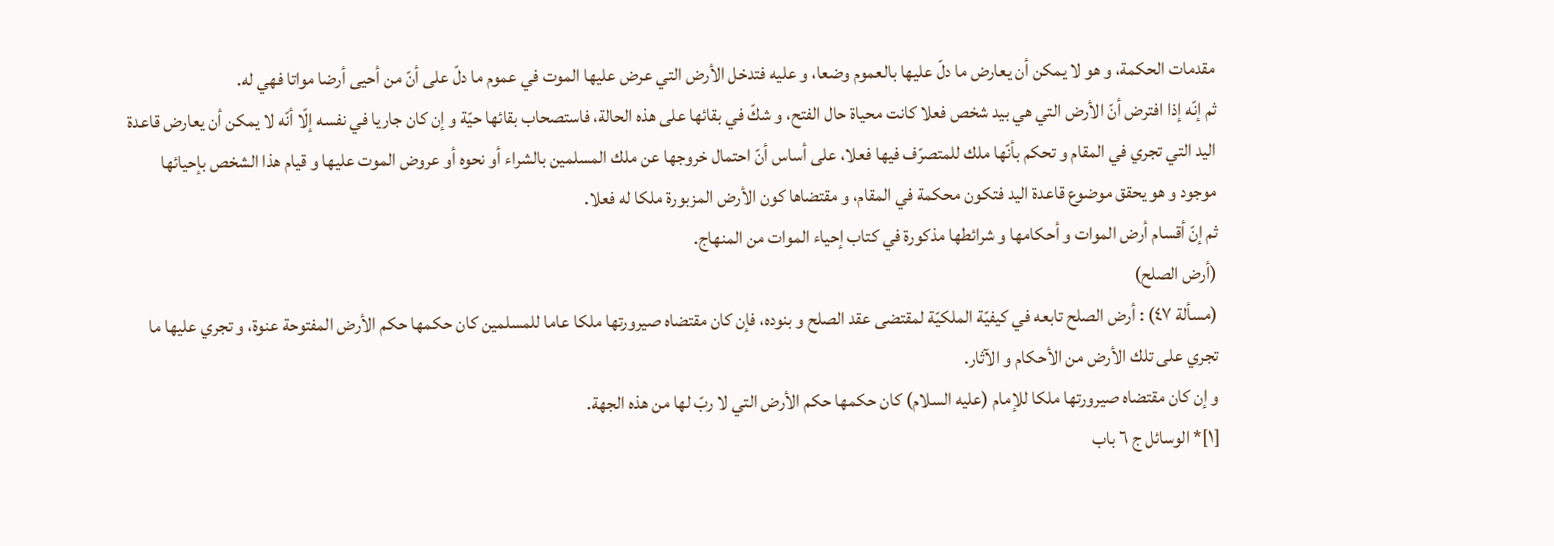مقدمات الحكمة، و هو لا يمكن أن يعارض ما دلّ عليها بالعموم وضعا، و عليه فتدخل الأرض التي عرض عليها الموت في عموم ما دلّ على أنّ من أحيى أرضا مواتا فهي له.
ثم إنّه إذا افترض أنّ الأرض التي هي بيد شخص فعلا كانت محياة حال الفتح، و شكّ في بقائها على هذه الحالة، فاستصحاب بقائها حيّة و إن كان جاريا في نفسه إلّا أنّه لا يمكن أن يعارض قاعدة اليد التي تجري في المقام و تحكم بأنّها ملك للمتصرّف فيها فعلا، على أساس أنّ احتمال خروجها عن ملك المسلمين بالشراء أو نحوه أو عروض الموت عليها و قيام هذا الشخص بإحيائها موجود و هو يحقق موضوع قاعدة اليد فتكون محكمة في المقام، و مقتضاها كون الأرض المزبورة ملكا له فعلا.
ثم إنّ أقسام أرض الموات و أحكامها و شرائطها مذكورة في كتاب إحياء الموات من المنهاج.
(أرض الصلح)
(مسألة ٤٧) : أرض الصلح تابعه في كيفيّة الملكيّة لمقتضى عقد الصلح و بنوده، فإن كان مقتضاه صيرورتها ملكا عاما للمسلمين كان حكمها حكم الأرض المفتوحة عنوة، و تجري عليها ما تجري على تلك الأرض من الأحكام و الآثار.
و إن كان مقتضاه صيرورتها ملكا للإمام (عليه السلام) كان حكمها حكم الأرض التي لا ربّ لها من هذه الجهة.
[١]* الوسائل ج ٦ باب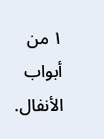١ من أبواب الأنفال.